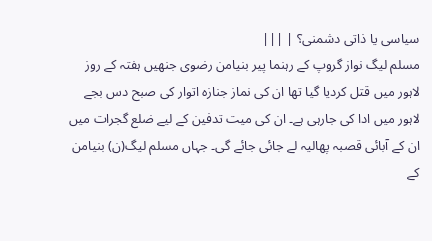سیاسی یا ذاتی دشمنی؟ | |||
مسلم لیگ نواز گروپ کے رہنما پیر بنیامن رضوی جنھیں ہفتہ کے روز لاہور میں قتل کردیا گیا تھا ان کی نماز جنازہ اتوار کی صبح دس بجے لاہور میں ادا کی جارہی ہے۔ ان کی میت تدفین کے لیے ضلع گجرات میں ان کے آبائی قصبہ پھالیہ لے جائی جائے گی۔ جہاں مسلم لیگ(ن) بنیامن کے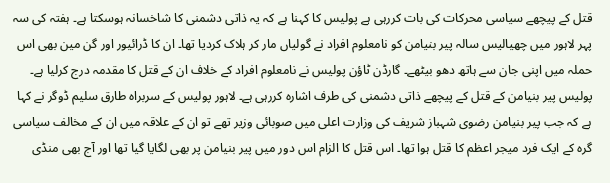قتل کے پیچھے سیاسی محرکات کی بات کررہی ہے پولیس کا کہنا ہے کہ یہ ذاتی دشمنی کا شاخسانہ ہوسکتا ہے۔ ہفتہ کی سہ پہر لاہور میں چھیالیس سالہ پیر بنیامن کو نامعلوم افراد نے گولیاں مار کر ہلاک کردیا تھا۔ ان کا ڈرائیور اور گن مین بھی اس حملہ میں اپنی جان سے ہاتھ دھو بیٹھے۔ گارڈن ٹاؤن پولیس نے نامعلوم افراد کے خلاف ان کے قتل کا مقدمہ درج کرلیا ہے۔ پولیس پیر بنیامن کے قتل کے پیچھے ذاتی دشمنی کی طرف اشارہ کررہی ہے۔ لاہور پولیس کے سربراہ طارق سلیم ڈوگر نے کہا ہے کہ جب پیر بنیامن رضوی شہباز شریف کی وزارت اعلی میں صوبائی وزیر تھے تو ان کے علاقہ میں ان کے مخالف سیاسی گرہ کے ایک فرد میجر اعظم کا قتل ہوا تھا۔ اس قتل کا الزام اس دور میں پیر بنیامن پر بھی لگایا گیا تھا اور آج بھی منڈی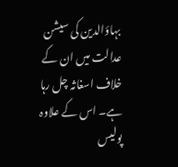بہاؤالدین کی سیشن عدالت میں ان کے خلاف اسغاثہ چل رہا ہے۔ اس کے علاوہ پولیس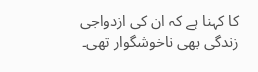کا کہنا ہے کہ ان کی ازدواجی زندگی بھی ناخوشگوار تھی۔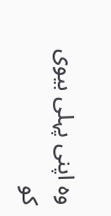وہ اپنی پہلی بیوی کو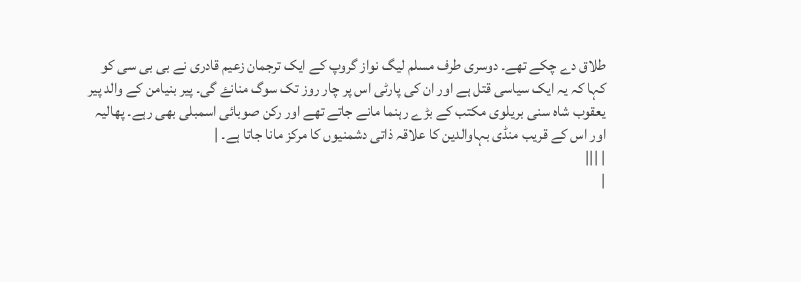طلاق دے چکے تھے۔ دوسری طرف مسلم لیگ نواز گروپ کے ایک ترجمان زعیم قادری نے بی بی سی کو کہا کہ یہ ایک سیاسی قتل ہے اور ان کی پارٹی اس پر چار روز تک سوگ منانۓ گی۔ پیر بنیامن کے والد پیر یعقوب شاہ سنی بریلوی مکتب کے بڑے رہنما مانے جاتے تھے اور رکن صوبائی اسمبلی بھی رہے۔ پھالیہ اور اس کے قریب منڈی بہاوالدین کا علاقہ ذاتی دشمنیوں کا مرکز مانا جاتا ہے۔ |
| |||
|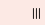|||